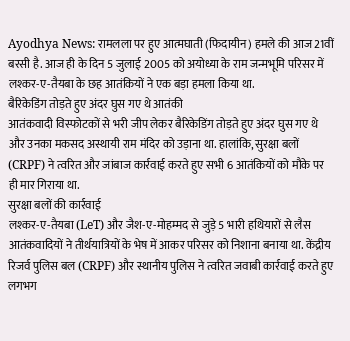Ayodhya News: रामलला पर हुए आत्मघाती (फिदायीन) हमले की आज 21वीं बरसी है. आज ही के दिन 5 जुलाई 2005 को अयोध्या के राम जन्मभूमि परिसर में लश्कर-ए-तैयबा के छह आतंकियों ने एक बड़ा हमला किया था.
बैरिकेडिंग तोड़ते हुए अंदर घुस गए थे आतंकी
आतंकवादी विस्फोटकों से भरी जीप लेकर बैरिकेडिंग तोड़ते हुए अंदर घुस गए थे और उनका मकसद अस्थायी राम मंदिर को उड़ाना था. हालांकि, सुरक्षा बलों (CRPF) ने त्वरित और जांबाज कार्रवाई करते हुए सभी 6 आतंकियों को मौके पर ही मार गिराया था.
सुरक्षा बलों की कार्रवाई
लश्कर-ए-तैयबा (LeT) और जैश-ए-मोहम्मद से जुड़े 5 भारी हथियारों से लैस आतंकवादियों ने तीर्थयात्रियों के भेष में आकर परिसर को निशाना बनाया था. केंद्रीय रिजर्व पुलिस बल (CRPF) और स्थानीय पुलिस ने त्वरित जवाबी कार्रवाई करते हुए लगभग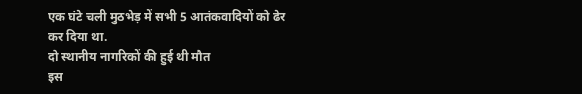एक घंटे चली मुठभेड़ में सभी 5 आतंकवादियों को ढेर कर दिया था.
दो स्थानीय नागरिकों की हुई थी मौत
इस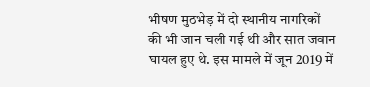भीषण मुठभेड़ में दो स्थानीय नागरिकों की भी जान चली गई थी और सात जवान घायल हुए थे. इस मामले में जून 2019 में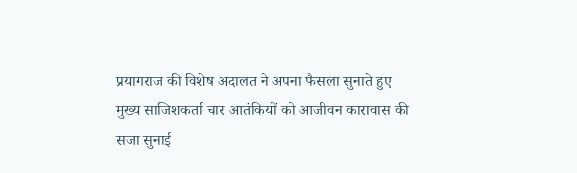प्रयागराज की विशेष अदालत ने अपना फैसला सुनाते हुए मुख्य साजिशकर्ता चार आतंकियों को आजीवन कारावास की सजा सुनाई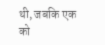थी, जबकि एक को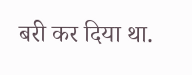बरी कर दिया था.